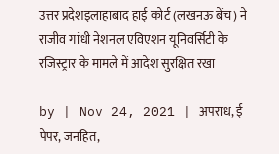उत्तर प्रदेशइलाहाबाद हाई कोर्ट (लखनऊ बेंच) ने राजीव गांधी नेशनल एविएशन यूनिवर्सिटी के रजिस्ट्रार के मामले में आदेश सुरक्षित रखा

by | Nov 24, 2021 | अपराध, ई पेपर, जनहित,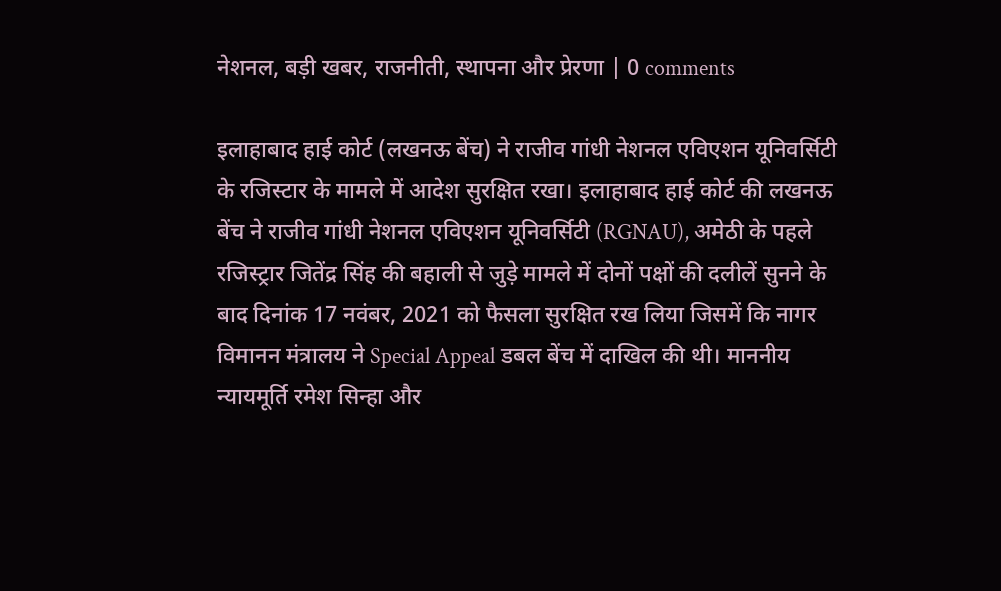नेशनल, बड़ी खबर, राजनीती, स्थापना और प्रेरणा | 0 comments

इलाहाबाद हाई कोर्ट (लखनऊ बेंच) ने राजीव गांधी नेशनल एविएशन यूनिवर्सिटी के रजिस्टार के मामले में आदेश सुरक्षित रखा। इलाहाबाद हाई कोर्ट की लखनऊ बेंच ने राजीव गांधी नेशनल एविएशन यूनिवर्सिटी (RGNAU), अमेठी के पहले रजिस्ट्रार जितेंद्र सिंह की बहाली से जुड़े मामले में दोनों पक्षों की दलीलें सुनने के बाद दिनांक 17 नवंबर, 2021 को फैसला सुरक्षित रख लिया जिसमें कि नागर विमानन मंत्रालय ने Special Appeal डबल बेंच में दाखिल की थी। माननीय न्यायमूर्ति रमेश सिन्हा और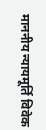माननीय न्यायमूर्ति विवेक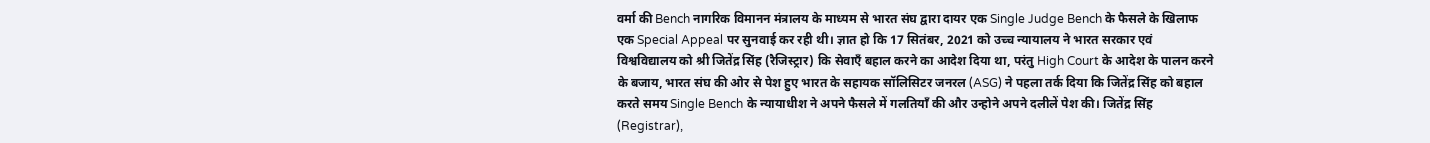वर्मा की Bench नागरिक विमानन मंत्रालय के माध्यम से भारत संघ द्वारा दायर एक Single Judge Bench के फैसले के खिलाफ एक Special Appeal पर सुनवाई कर रही थी। ज्ञात हो कि 17 सितंबर, 2021 को उच्च न्यायालय ने भारत सरकार एवं विश्वविद्यालय को श्री जितेंद्र सिंह (रैजिस्ट्रार) कि सेवाएँ बहाल करने का आदेश दिया था, परंतु High Court के आदेश के पालन करने के बजाय, भारत संघ की ओर से पेश हुए भारत के सहायक सॉलिसिटर जनरल (ASG) ने पहला तर्क दिया कि जितेंद्र सिंह को बहाल करते समय Single Bench के न्यायाधीश ने अपने फैसले में गलतियाँ की और उन्होने अपने दलीलें पेश की। जितेंद्र सिंह (Registrar),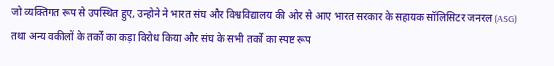जो व्यक्तिगत रूप से उपस्थित हुए, उन्होने ने भारत संघ और विश्वविद्यालय की ओर से आए भारत सरकार के सहायक सॉलिसिटर जनरल (ASG) तथा अन्य वकीलों के तर्कों का कड़ा विरोध किया और संघ के सभी तर्कों का स्पष्ट रूप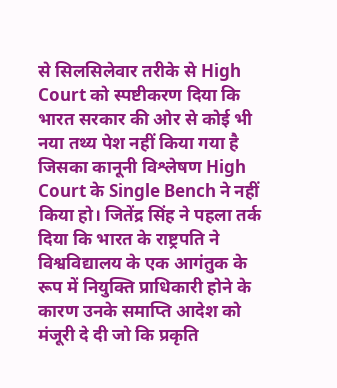से सिलसिलेवार तरीके से High Court को स्पष्टीकरण दिया कि भारत सरकार की ओर से कोई भी नया तथ्य पेश नहीं किया गया है जिसका कानूनी विश्लेषण High Court के Single Bench ने नहीं किया हो। जितेंद्र सिंह ने पहला तर्क दिया कि भारत के राष्ट्रपति ने विश्वविद्यालय के एक आगंतुक के रूप में नियुक्ति प्राधिकारी होने के कारण उनके समाप्ति आदेश को मंजूरी दे दी जो कि प्रकृति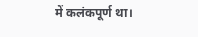में कलंकपूर्ण था।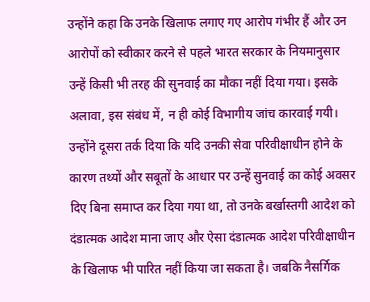उन्होंने कहा कि उनके खिलाफ लगाए गए आरोप गंभीर हैं और उन आरोपों को स्वीकार करने से पहले भारत सरकार के नियमानुसार उन्हें किसी भी तरह की सुनवाई का मौका नहीं दिया गया। इसके अलावा, इस संबंध में, न ही कोई विभागीय जांच कारवाई गयी। उन्होंने दूसरा तर्क दिया कि यदि उनकी सेवा परिवीक्षाधीन होने के कारण तथ्यों और सबूतों के आधार पर उन्हें सुनवाई का कोई अवसर दिए बिना समाप्त कर दिया गया था, तो उनके बर्खास्तगी आदेश को दंडात्मक आदेश माना जाए और ऐसा दंडात्मक आदेश परिवीक्षाधीन के खिलाफ भी पारित नहीं किया जा सकता है। जबकि नैसर्गिक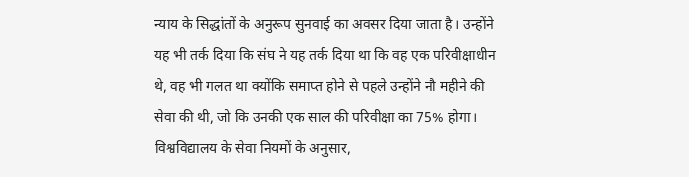न्याय के सिद्धांतों के अनुरूप सुनवाई का अवसर दिया जाता है। उन्होंने यह भी तर्क दिया कि संघ ने यह तर्क दिया था कि वह एक परिवीक्षाधीन थे, वह भी गलत था क्योंकि समाप्त होने से पहले उन्होंने नौ महीने की सेवा की थी, जो कि उनकी एक साल की परिवीक्षा का 75% होगा। विश्वविद्यालय के सेवा नियमों के अनुसार,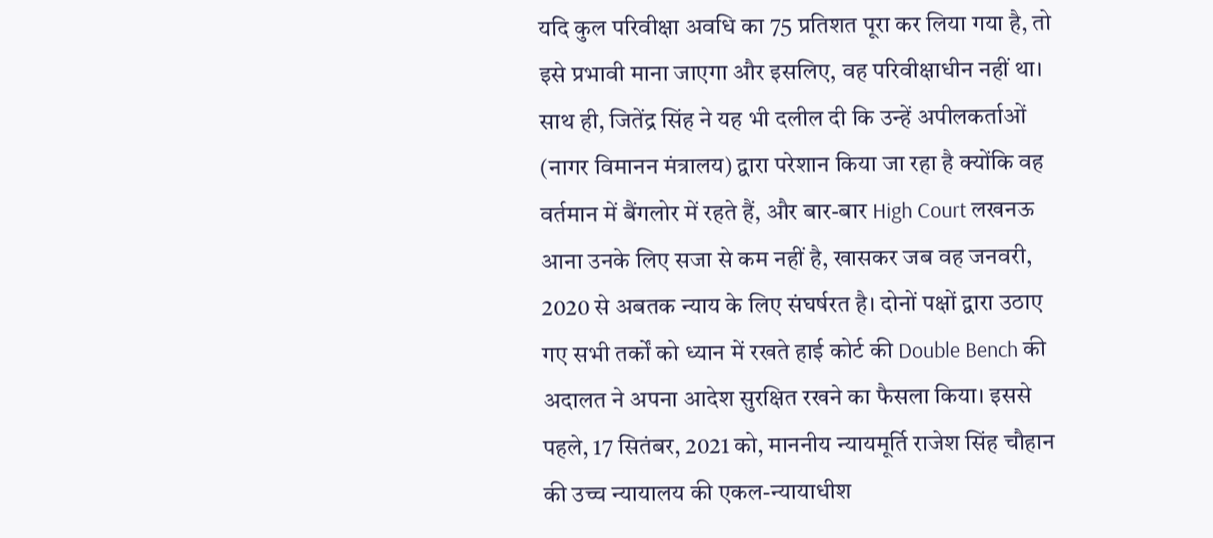यदि कुल परिवीक्षा अवधि का 75 प्रतिशत पूरा कर लिया गया है, तो इसे प्रभावी माना जाएगा और इसलिए, वह परिवीक्षाधीन नहीं था। साथ ही, जितेंद्र सिंह ने यह भी दलील दी कि उन्हें अपीलकर्ताओं (नागर विमानन मंत्रालय) द्वारा परेशान किया जा रहा है क्योंकि वह वर्तमान में बैंगलोर में रहते हैं, और बार-बार High Court लखनऊ आना उनके लिए सजा से कम नहीं है, खासकर जब वह जनवरी, 2020 से अबतक न्याय के लिए संघर्षरत है। दोनों पक्षों द्वारा उठाए गए सभी तर्कों को ध्यान में रखते हाई कोर्ट की Double Bench की अदालत ने अपना आदेश सुरक्षित रखने का फैसला किया। इससे पहले, 17 सितंबर, 2021 को, माननीय न्यायमूर्ति राजेश सिंह चौहान की उच्च न्यायालय की एकल-न्यायाधीश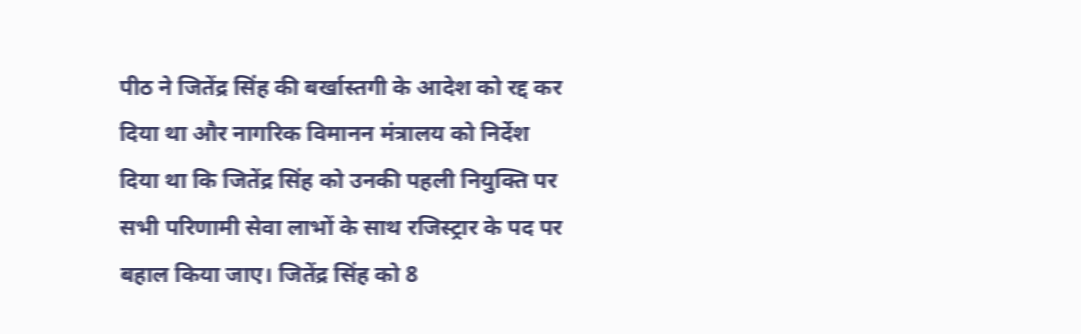पीठ ने जितेंद्र सिंह की बर्खास्तगी के आदेश को रद्द कर दिया था और नागरिक विमानन मंत्रालय को निर्देश दिया था कि जितेंद्र सिंह को उनकी पहली नियुक्ति पर सभी परिणामी सेवा लाभों के साथ रजिस्ट्रार के पद पर बहाल किया जाए। जितेंद्र सिंह को 8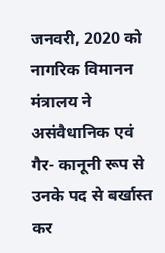जनवरी, 2020 को नागरिक विमानन मंत्रालय ने असंवैधानिक एवं गैर- कानूनी रूप से उनके पद से बर्खास्त कर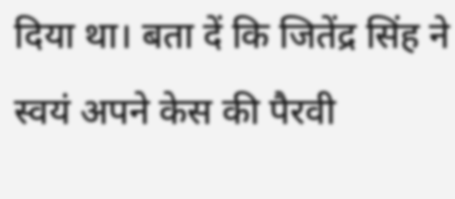दिया था। बता दें कि जितेंद्र सिंह ने स्वयं अपने केस की पैरवी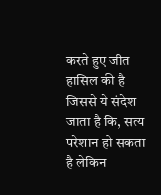करते हुए जीत हासिल की है जिससे ये संदेश जाता है कि, सत्य परेशान हो सकता है लेकिन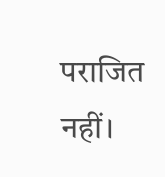पराजित नहीं।